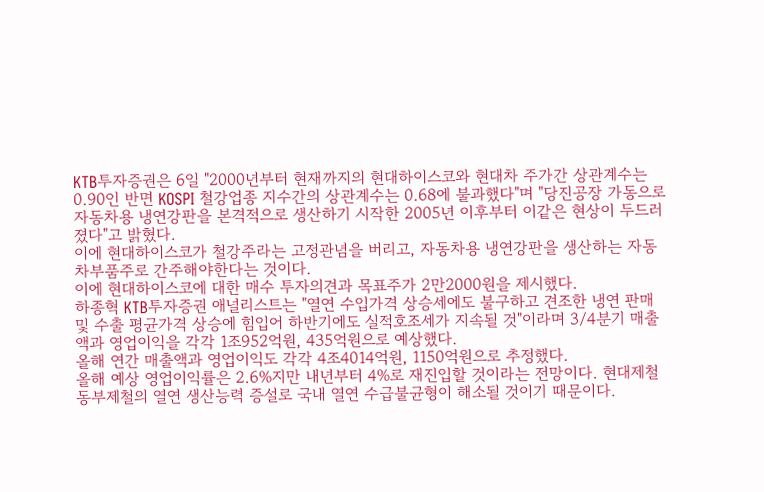KTB투자증권은 6일 "2000년부터 현재까지의 현대하이스코와 현대차 주가간 상관계수는 0.90인 반면 KOSPI 철강업종 지수간의 상관계수는 0.68에 불과했다"며 "당진공장 가동으로 자동차용 냉연강판을 본격적으로 생산하기 시작한 2005년 이후부터 이같은 현상이 두드러졌다"고 밝혔다.
이에 현대하이스코가 철강주라는 고정관념을 버리고, 자동차용 냉연강판을 생산하는 자동차부품주로 간주해야한다는 것이다.
이에 현대하이스코에 대한 매수 투자의견과 목표주가 2만2000원을 제시했다.
하종혁 KTB투자증권 애널리스트는 "열연 수입가격 상승세에도 불구하고 견조한 냉연 판매 및 수출 평균가격 상승에 힘입어 하반기에도 실적호조세가 지속될 것"이라며 3/4분기 매출액과 영업이익을 각각 1조952억원, 435억원으로 예상했다.
올해 연간 매출액과 영업이익도 각각 4조4014억원, 1150억원으로 추정했다.
올해 예상 영업이익률은 2.6%지만 내년부터 4%로 재진입할 것이라는 전망이다. 현대제철 동부제철의 열연 생산능력 증설로 국내 열연 수급불균형이 해소될 것이기 때문이다.